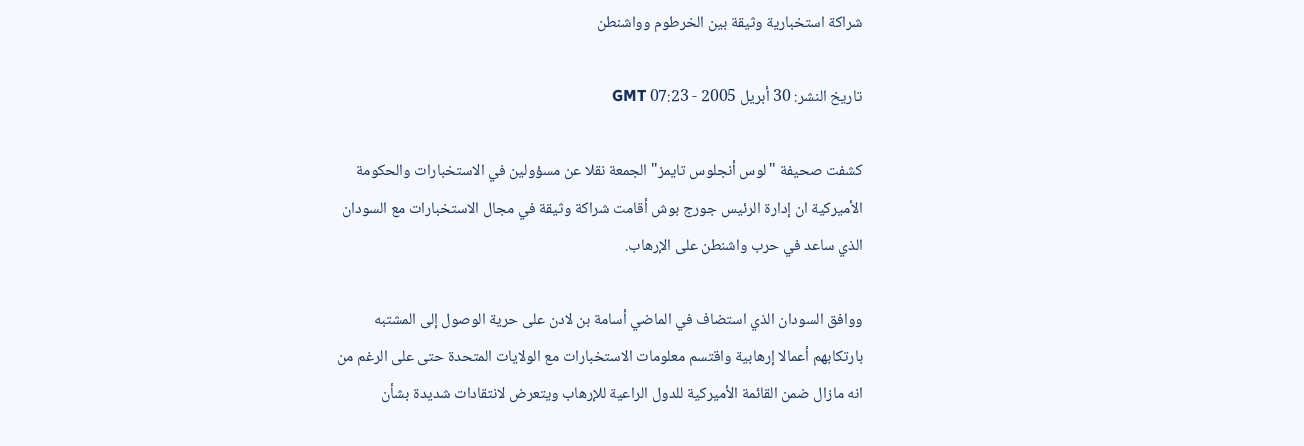شراكة استخبارية وثيقة بين الخرطوم وواشنطن

تاريخ النشر: 30 أبريل 2005 - 07:23 GMT

كشفت صحيفة "لوس أنجلوس تايمز" الجمعة نقلا عن مسؤولين في الاستخبارات والحكومة الأميركية ان إدارة الرئيس جورج بوش أقامت شراكة وثيقة في مجال الاستخبارات مع السودان الذي ساعد في حرب واشنطن على الإرهاب.

ووافق السودان الذي استضاف في الماضي أسامة بن لادن على حرية الوصول إلى المشتبه بارتكابهم أعمالا إرهابية واقتسم معلومات الاستخبارات مع الولايات المتحدة حتى على الرغم من انه مازال ضمن القائمة الأميركية للدول الراعية للإرهاب ويتعرض لانتقادات شديدة بشأن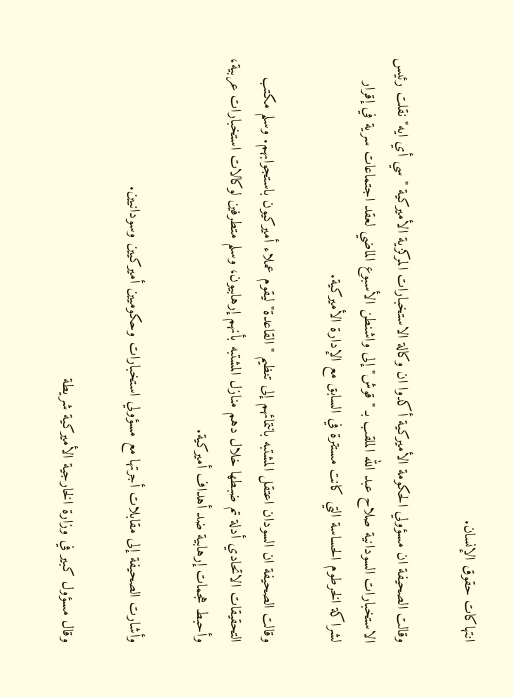انتهاكات حقوق الإنسان.

وقالت الصحيفة ان مسؤولي الحكومة الأميركية أكدوا ان وكالة الاستخبارات المركزية الأميركية "سي أي ايه" نقلت رئيس الاستخبارات السودانية صلاح عبد الله الملقب بـ "قوش" إلى واشنطن الأسبوع الماضي لعقد اجتماعات سرية في إقرار لشراكة الخرطوم الحساسة التي كانت مستترة في السابق مع الإدارة الأميركية.

وقالت الصحيفة ان السودان اعتقل المشتبه بانتمائهم إلى تنظيم "القاعدة" ليقوم عملاء أميركيون باستجوابهم. وسلم مكتب التحقيقات الاتحادي أدلة تم ضبطها خلال دهم منازل المشتبه بأنهم إرهابيون، وسلم متطرفين لوكالات استخبارات عربية، وأحبط هجمات إرهابية ضد أهداف أميركية.

وأشارت الصحيفة إلى مقابلات أجرتها مع مسؤولي استخبارات وحكوميين أميركيين وسودانيين.

وقال مسؤول كبير في وزارة الخارجية الأميركية شريطة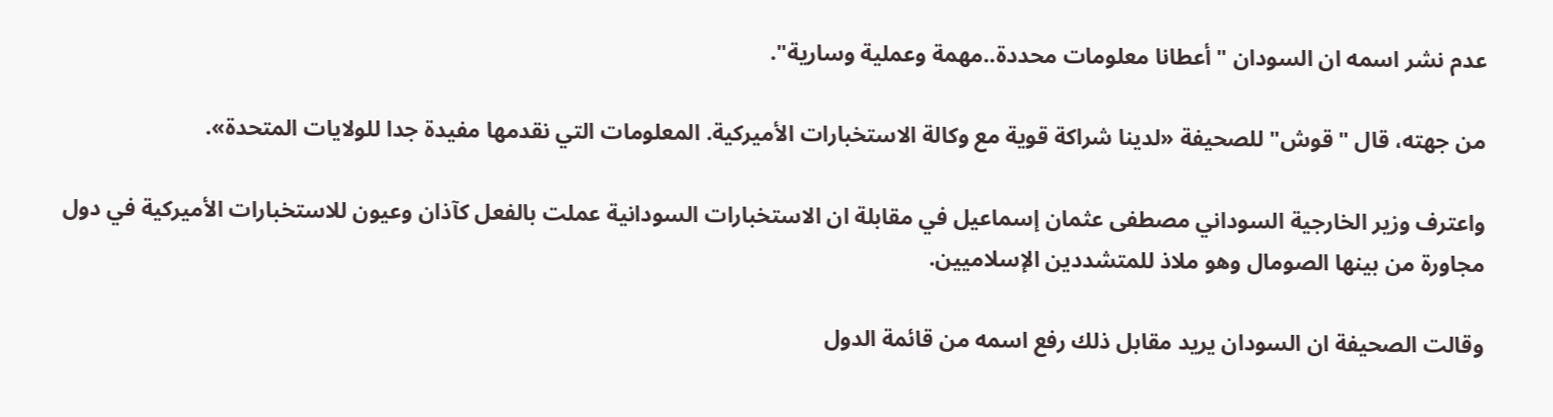عدم نشر اسمه ان السودان "أعطانا معلومات محددة..مهمة وعملية وسارية".

من جهته، قال "قوش" للصحيفة «لدينا شراكة قوية مع وكالة الاستخبارات الأميركية. المعلومات التي نقدمها مفيدة جدا للولايات المتحدة».

واعترف وزير الخارجية السوداني مصطفى عثمان إسماعيل في مقابلة ان الاستخبارات السودانية عملت بالفعل كآذان وعيون للاستخبارات الأميركية في دول مجاورة من بينها الصومال وهو ملاذ للمتشددين الإسلاميين.

وقالت الصحيفة ان السودان يريد مقابل ذلك رفع اسمه من قائمة الدول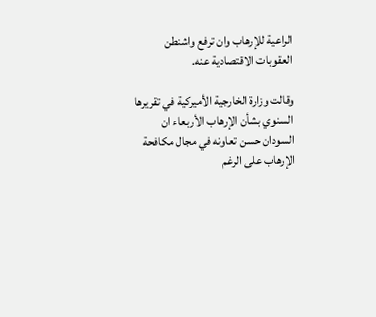الراعية للإرهاب وان ترفع واشنطن العقوبات الاقتصادية عنه.

وقالت وزارة الخارجية الأميركية في تقريرها السنوي بشأن الإرهاب الأربعاء ان السودان حسن تعاونه في مجال مكافحة الإرهاب على الرغم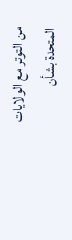من التوتر مع الولايات المتحدة بشأن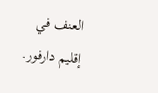العنف في إقليم دارفور.